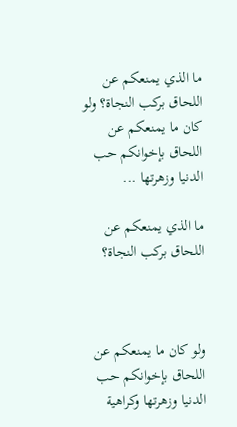ما الذي يمنعكم عن اللحاق بركب النجاة؟ ولو كان ما يمنعكم عن اللحاق بإخوانكم حب الدنيا وزهرتها ...

ما الذي يمنعكم عن اللحاق بركب النجاة؟



ولو كان ما يمنعكم عن اللحاق بإخوانكم حب الدنيا وزهرتها وكراهية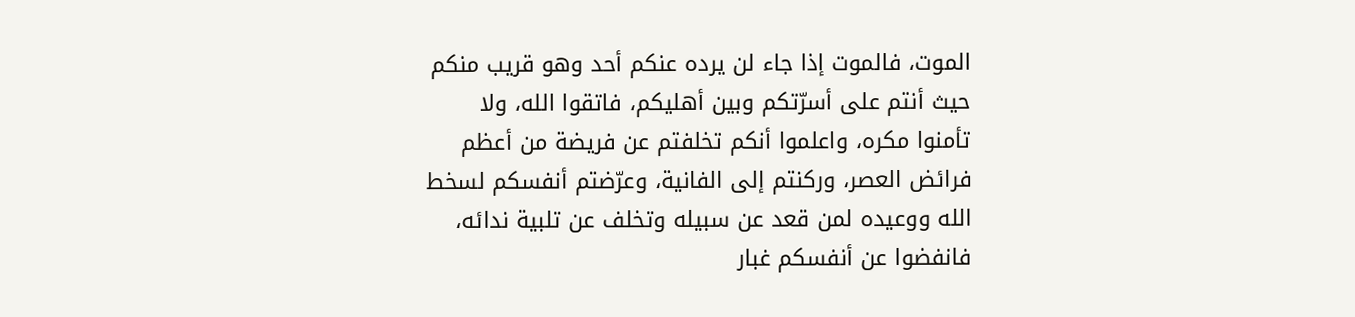الموت، فالموت إذا جاء لن يرده عنكم أحد وهو قريب منكم حيث أنتم على أسرّتكم وبين أهليكم، فاتقوا الله، ولا تأمنوا مكره، واعلموا أنكم تخلفتم عن فريضة من أعظم فرائض العصر، وركنتم إلى الفانية، وعرّضتم أنفسكم لسخط الله ووعيده لمن قعد عن سبيله وتخلف عن تلبية ندائه، فانفضوا عن أنفسكم غبار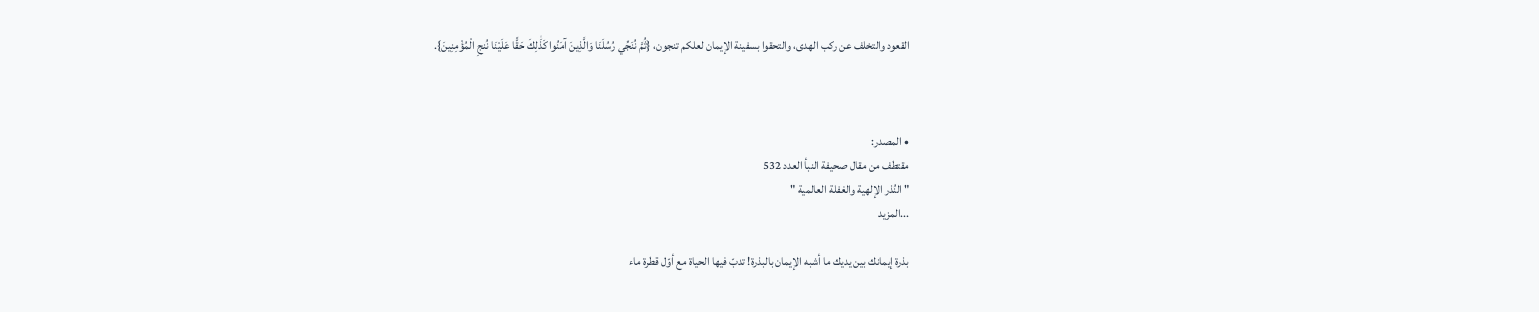القعود والتخلف عن ركب الهدى، والتحقوا بسفينة الإيمان لعلكم تنجون، {ثُمَّ نُنَجِّي رُسُلَنَا وَالَّذِينَ آمَنُوا كَذَٰلِكَ حَقًّا عَلَيْنَا نُنجِ الْمُؤْمِنِينَ}.



• المصدر:
مقتطف من مقال صحيفة النبأ العدد 532
" النُذر الإلهية والغفلة العالمية "
...المزيد

بذرة إيمانك بين يديك ما أشبه الإيمان بالبذرة! تدبّ فيها الحياة مع أوّل قطرة ماء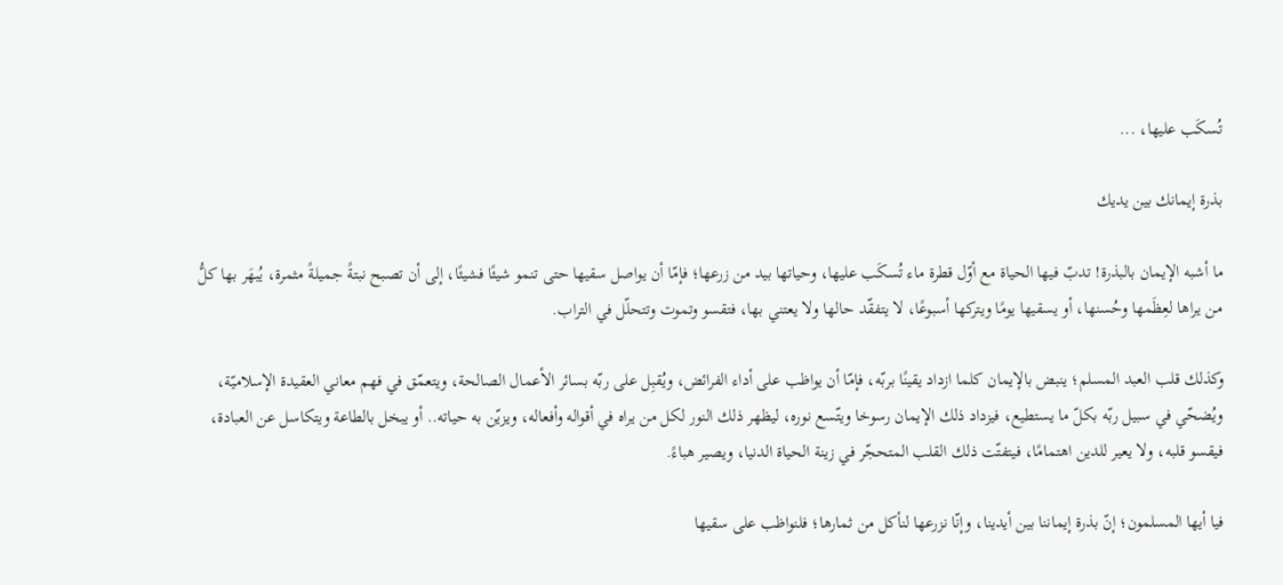تُسكَب عليها، ...

بذرة إيمانك بين يديك

ما أشبه الإيمان بالبذرة! تدبّ فيها الحياة مع أوّل قطرة ماء تُسكَب عليها، وحياتها بيد من زرعها؛ فإمّا أن يواصل سقيها حتى تنمو شيئًا فشيئًا، إلى أن تصبح نبتةً جميلةً مثمرة، يُبهَر بها كلُّ من يراها لعِظَمها وحُسنها، أو يسقيها يومًا ويتركها أسبوعًا، لا يتفقّد حالها ولا يعتني بها، فتقسو وتموت وتتحلّل في التراب.

وكذلك قلب العبد المسلم؛ ينبض بالإيمان كلما ازداد يقينًا بربّه، فإمّا أن يواظب على أداء الفرائض، ويُقبِل على ربّه بسائر الأعمال الصالحة، ويتعمّق في فهم معاني العقيدة الإسلاميّة، ويُضحّي في سبيل ربّه بكلّ ما يستطيع، فيزداد ذلك الإيمان رسوخا ويتّسع نوره، ليظهر ذلك النور لكل من يراه في أقواله وأفعاله، ويزيّن به حياته.. أو يبخل بالطاعة ويتكاسل عن العبادة، فيقسو قلبه، ولا يعير للدين اهتمامًا، فيتفتّت ذلك القلب المتحجّر في زينة الحياة الدنيا، ويصير هباءً.

فيا أيها المسلمون؛ إنّ بذرة إيماننا بين أيدينا، وإنّا نزرعها لنأكل من ثمارها؛ فلنواظب على سقيها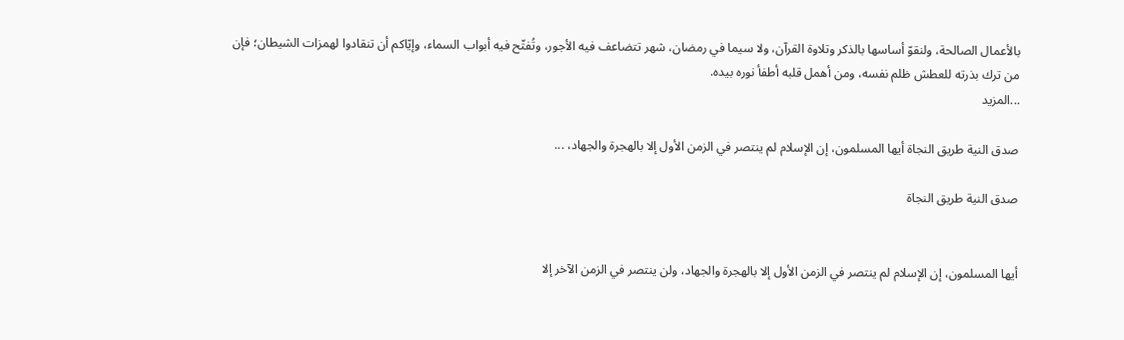بالأعمال الصالحة، ولنقوّ أساسها بالذكر وتلاوة القرآن، ولا سيما في رمضان، شهر تتضاعف فيه الأجور، وتُفتّح فيه أبواب السماء، وإيّاكم أن تنقادوا لهمزات الشيطان؛ فإن من ترك بذرته للعطش ظلم نفسه، ومن أهمل قلبه أطفأ نوره بيده.
...المزيد

صدق النية طريق النجاة أيها المسلمون، إن الإسلام لم ينتصر في الزمن الأول إلا بالهجرة والجهاد، ...

صدق النية طريق النجاة


أيها المسلمون، إن الإسلام لم ينتصر في الزمن الأول إلا بالهجرة والجهاد، ولن ينتصر في الزمن الآخر إلا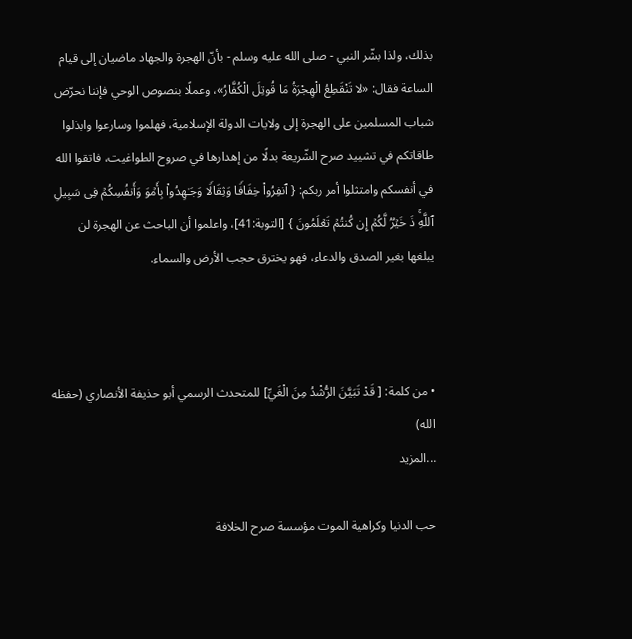بذلك، ولذا بشّر النبي - صلى الله عليه وسلم - بأنّ الهجرة والجهاد ماضيان إلى قيام الساعة فقال: «لا تَنْقَطِعُ الْهِجْرَةُ مَا قُوتِلَ الْكُفَّارُ»، وعملًا بنصوص الوحي فإننا نحرّض شباب المسلمين على الهجرة إلى ولايات الدولة الإسلامية، فهلموا وسارعوا وابذلوا طاقاتكم في تشييد صرح الشّريعة بدلًا من إهدارها في صروح الطواغيت، فاتقوا الله في أنفسكم وامتثلوا أمر ربكم: { ٱنفِرُوا۟ خِفَافࣰا وَثِقَالࣰا وَجَـٰهِدُوا۟ بِأَمۡوَ وَأَنفُسِكُمۡ فِی سَبِیلِ ٱللَّهِۚ ذَ خَیۡرࣱ لَّكُمۡ إِن كُنتُمۡ تَعۡلَمُونَ } [التوبة:41]، واعلموا أن الباحث عن الهجرة لن يبلغها بغير الصدق والدعاء، فهو يخترق حجب الأرض والسماء.



• من كلمة: [ قَدْ تَبَيَّنَ الرُّشْدُ مِنَ الْغَيِّ] للمتحدث الرسمي أبو حذيفة الأنصاري (حفظه الله)
...المزيد

حب الدنيا وكراهية الموت مؤسسة صرح الخلافة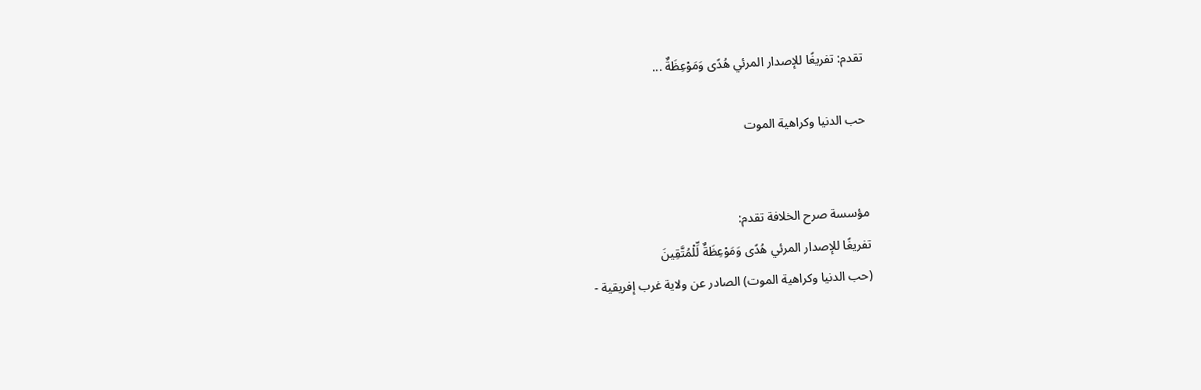تقدم: تفريغًا للإصدار المرئي هُدًى وَمَوْعِظَةٌ ...

حب الدنيا وكراهية الموت


مؤسسة صرح الخلافة تقدم:
تفريغًا للإصدار المرئي هُدًى وَمَوْعِظَةٌ لِّلْمُتَّقِينَ
(حب الدنيا وكراهية الموت) الصادر عن ولاية غرب إفريقية -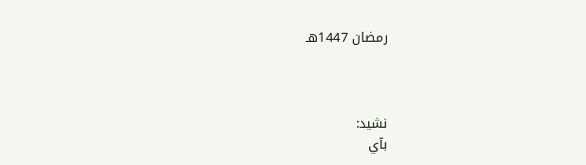رمضان 1447هـ



نشيد:
بآي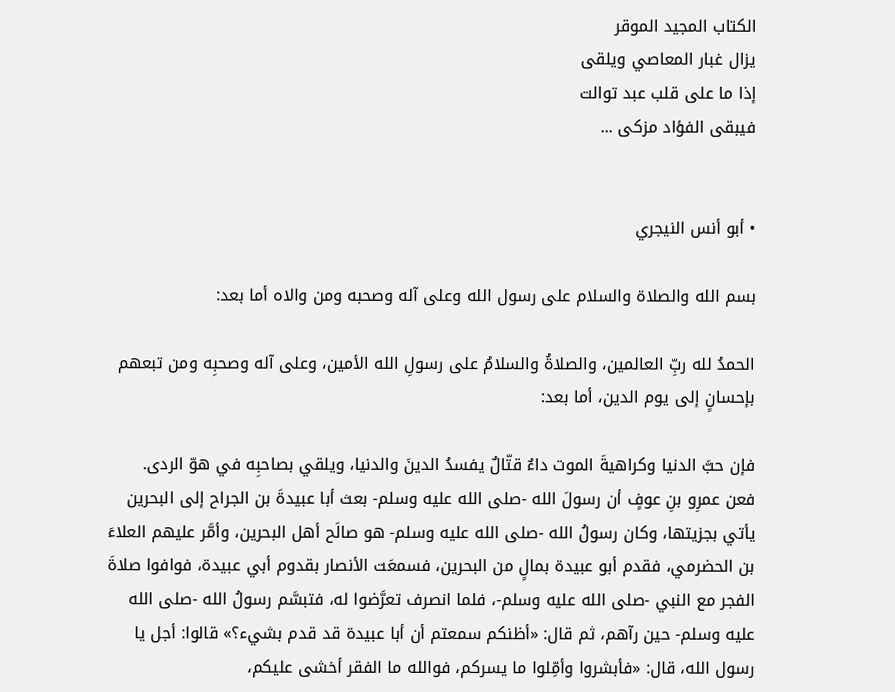الكتاب المجيد الموقر
يزال غبار المعاصي ويلقى
إذا ما على قلب عبد توالت
فيبقى الفؤاد مزكى ...


• أبو أنس النيجري

بسم الله والصلاة والسلام على رسول الله وعلى آله وصحبه ومن والاه أما بعد:

الحمدُ لله ربِّ العالمين، والصلاةُ والسلامُ على رسولِ الله الأمين، وعلى آله وصحبِه ومن تبعهم بإحسانٍ إلى يوم الدين، أما بعد:

فإن حبَّ الدنيا وكراهيةَ الموت داءٌ قتّالٌ يفسدُ الدينَ والدنيا، ويلقي بصاحبِه في هوّ الردى.
فعن عمرِو بنِ عوفٍ أن رسولَ الله -صلى الله عليه وسلم- بعث أبا عبيدةَ بن الجراح إلى البحرين يأتي بجزيتها، وكان رسولُ الله -صلى الله عليه وسلم- هو صالَح أهل البحرين، وأمَّر عليهم العلاءَ بن الحضرمي، فقدم أبو عبيدة بمالٍ من البحرين، فسمعَت الأنصار بقدوم أبي عبيدة، فوافوا صلاةَ الفجر مع النبي -صلى الله عليه وسلم-، فلما انصرف تعرَّضوا له، فتبسَّم رسولُ الله -صلى الله عليه وسلم- حين رآهم، ثم قال: «أظنكم سمعتم أن أبا عبيدة قد قدم بشيء؟» قالوا: أجل يا رسول الله، قال: «فأبشروا وأمِّلوا ما يسركم، فوالله ما الفقر أخشى عليكم،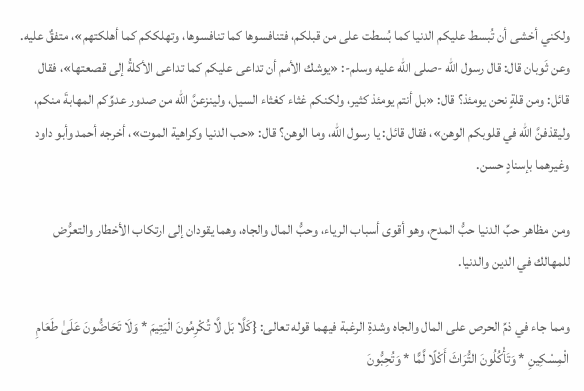ولكني أخشى أن تُبسط عليكم الدنيا كما بُسطت على من قبلكم، فتنافسوها كما تنافسوها، وتهلككم كما أهلكتهم»، متفقٌ عليه.
وعن ثَوبان قال: قال رسول الله -صلى الله عليه وسلم-: «يوشك الأمم أن تداعى عليكم كما تداعى الأكلةُ إلى قصعتها»، فقال قائل: ومن قلةٍ نحن يومئذ؟ قال: «بل أنتم يومئذ كثير، ولكنكم غثاء كغثاء السيل، ولينزعنَّ الله من صدور عدوِّكم المهابةَ منكم، وليقذفنَّ الله في قلوبكم الوهن»، فقال قائل: يا رسول الله، وما الوهن؟ قال: «حب الدنيا وكراهية الموت»، أخرجه أحمد وأبو داود وغيرهما بإسنادٍ حسن.

ومن مظاهر حبِّ الدنيا حبُّ المدح، وهو أقوى أسباب الرياء، وحبُّ المال والجاه، وهما يقودان إلى ارتكاب الأخطار والتعرُّض للمهالك في الدين والدنيا.

ومما جاء في ذمِّ الحرص على المال والجاه وشدةِ الرغبة فيهما قوله تعالى: {كَلَّا بَل لَّا تُكْرِمُونَ الْيَتِيمَ * وَلَا تَحَاضُّونَ عَلَىٰ طَعَامِ الْمِسْكِينِ * وَتَأْكُلُونَ التُّرَاثَ أَكْلًا لَّمًّا * وَتُحِبُّونَ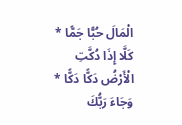الْمَالَ حُبًّا جَمًّا * كَلَّا إِذَا دُكَّتِ الْأَرْضُ دَكًّا دَكًّا * وَجَاءَ رَبُّكَ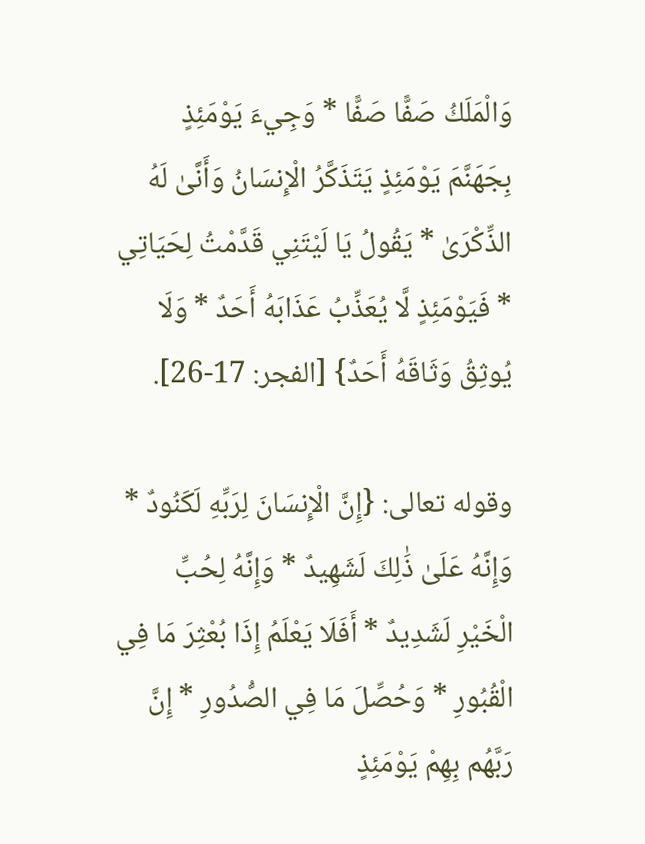وَالْمَلَكُ صَفًّا صَفًّا * وَجِيءَ يَوْمَئِذٍ بِجَهَنَّمَ يَوْمَئِذٍ يَتَذَكَّرُ الْإِنسَانُ وَأَنَّىٰ لَهُ الذِّكْرَىٰ * يَقُولُ يَا لَيْتَنِي قَدَّمْتُ لِحَيَاتِي * فَيَوْمَئِذٍ لَّا يُعَذِّبُ عَذَابَهُ أَحَدٌ * وَلَا يُوثِقُ وَثَاقَهُ أَحَدٌ} [الفجر: 17-26].

وقوله تعالى: {إِنَّ الْإِنسَانَ لِرَبِّهِ لَكَنُودٌ * وَإِنَّهُ عَلَىٰ ذَٰلِكَ لَشَهِيدٌ * وَإِنَّهُ لِحُبِّ الْخَيْرِ لَشَدِيدٌ * أَفَلَا يَعْلَمُ إِذَا بُعْثِرَ مَا فِي الْقُبُورِ * وَحُصِّلَ مَا فِي الصُّدُورِ * إِنَّ رَبَّهُم بِهِمْ يَوْمَئِذٍ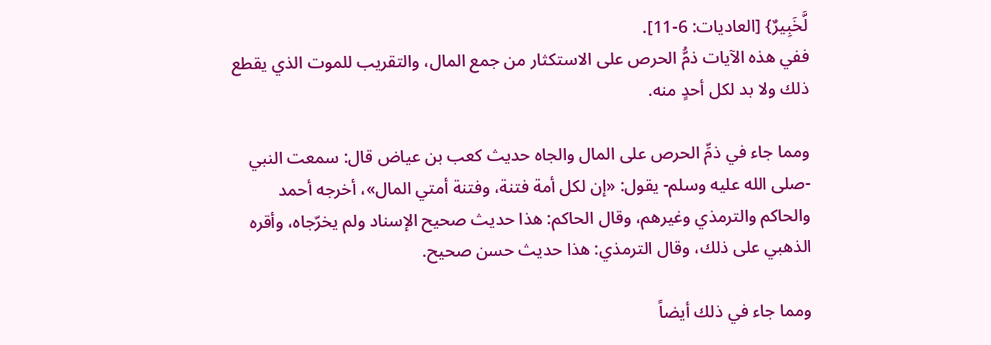لَّخَبِيرٌ} [العاديات: 6-11].
ففي هذه الآيات ذمُّ الحرص على الاستكثار من جمع المال، والتقريب للموت الذي يقطع ذلك ولا بد لكل أحدٍ منه.

ومما جاء في ذمِّ الحرص على المال والجاه حديث كعب بن عياض قال: سمعت النبي -صلى الله عليه وسلم- يقول: «إن لكل أمة فتنة، وفتنة أمتي المال»، أخرجه أحمد والحاكم والترمذي وغيرهم، وقال الحاكم: هذا حديث صحيح الإسناد ولم يخرّجاه، وأقره الذهبي على ذلك، وقال الترمذي: هذا حديث حسن صحيح.

ومما جاء في ذلك أيضاً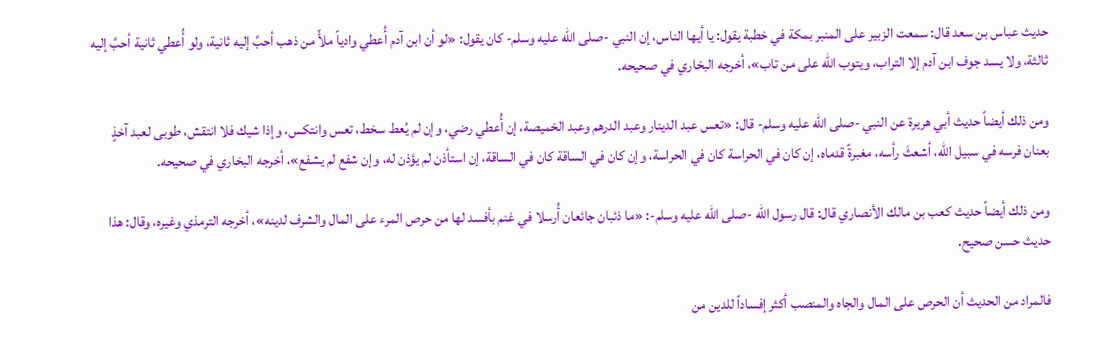حديث عباس بن سعد قال: سمعت الزبير على المنبر بمكة في خطبة يقول: يا أيها الناس، إن النبي -صلى الله عليه وسلم- كان يقول: «لو أن ابن آدم أُعطي وادياً ملأً من ذهب أحبَّ إليه ثانية، ولو أُعطي ثانية أحبَّ إليه ثالثة، ولا يسد جوف ابن آدم إلا التراب، ويتوب الله على من تاب»، أخرجه البخاري في صحيحه.

ومن ذلك أيضاً حديث أبي هريرة عن النبي -صلى الله عليه وسلم- قال: «تعس عبد الدينار وعبد الدرهم وعبد الخميصة، إن أُعطي رضي، وإن لم يُعط سخط، تعس وانتكس، وإذا شيك فلا انتقش، طوبى لعبد آخذٍ بعنان فرسه في سبيل الله، أشعثَ رأسه، مغبرةً قدماه، إن كان في الحراسة كان في الحراسة، وإن كان في الساقة كان في الساقة، إن استأذن لم يؤذن له، وإن شفع لم يشفع»، أخرجه البخاري في صحيحه.

ومن ذلك أيضاً حديث كعب بن مالك الأنصاري قال: قال رسول الله -صلى الله عليه وسلم-: «ما ذئبان جائعان أُرسلا في غنم بأفسد لها من حرص المرء على المال والشرف لدينه»، أخرجه الترمذي وغيره، وقال: هذا حديث حسن صحيح.

فالمراد من الحديث أن الحرص على المال والجاه والمنصب أكثر إفساداً للدين من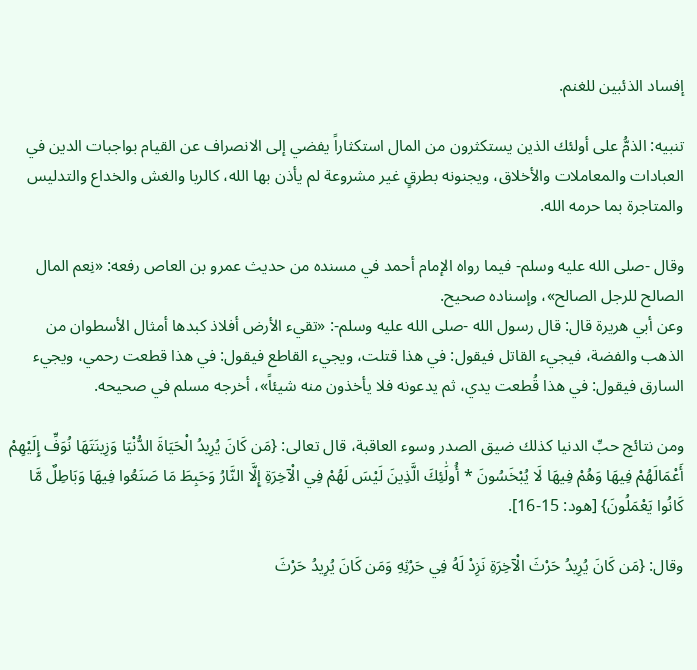إفساد الذئبين للغنم.

تنبيه: الذمُّ على أولئك الذين يستكثرون من المال استكثاراً يفضي إلى الانصراف عن القيام بواجبات الدين في العبادات والمعاملات والأخلاق، ويجنونه بطرقٍ غير مشروعة لم يأذن بها الله، كالربا والغش والخداع والتدليس والمتاجرة بما حرمه الله.

وقال -صلى الله عليه وسلم- فيما رواه الإمام أحمد في مسنده من حديث عمرو بن العاص رفعه: «نِعم المال الصالح للرجل الصالح»، وإسناده صحيح.
وعن أبي هريرة قال: قال رسول الله -صلى الله عليه وسلم-: «تقيء الأرض أفلاذ كبدها أمثال الأسطوان من الذهب والفضة، فيجيء القاتل فيقول: في هذا قتلت، ويجيء القاطع فيقول: في هذا قطعت رحمي، ويجيء السارق فيقول: في هذا قُطعت يدي، ثم يدعونه فلا يأخذون منه شيئاً»، أخرجه مسلم في صحيحه.

ومن نتائج حبِّ الدنيا كذلك ضيق الصدر وسوء العاقبة، قال تعالى: {مَن كَانَ يُرِيدُ الْحَيَاةَ الدُّنْيَا وَزِينَتَهَا نُوَفِّ إِلَيْهِمْ أَعْمَالَهُمْ فِيهَا وَهُمْ فِيهَا لَا يُبْخَسُونَ * أُولَٰئِكَ الَّذِينَ لَيْسَ لَهُمْ فِي الْآخِرَةِ إِلَّا النَّارُ وَحَبِطَ مَا صَنَعُوا فِيهَا وَبَاطِلٌ مَّا كَانُوا يَعْمَلُونَ} [هود: 15-16].

وقال: {مَن كَانَ يُرِيدُ حَرْثَ الْآخِرَةِ نَزِدْ لَهُ فِي حَرْثِهِ وَمَن كَانَ يُرِيدُ حَرْثَ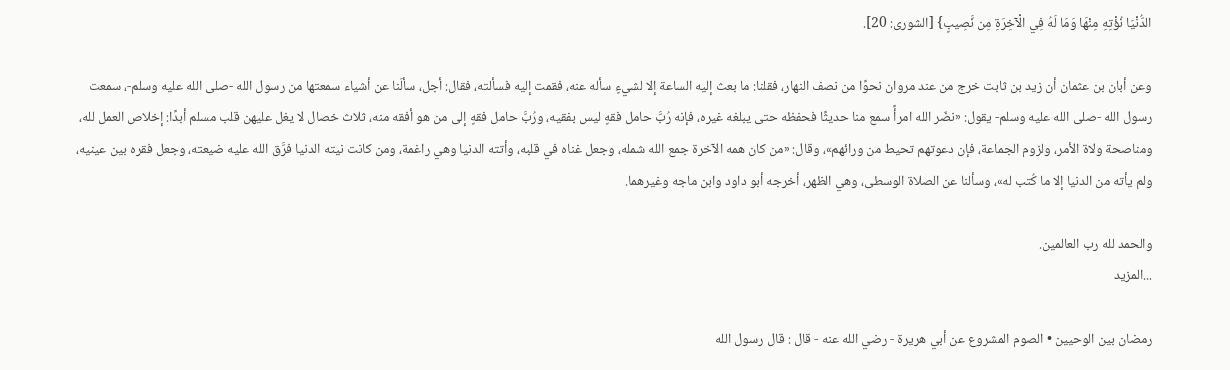الدُّنْيَا نُؤْتِهِ مِنْهَا وَمَا لَهُ فِي الْآخِرَةِ مِن نَّصِيبٍ} [الشورى: 20].

وعن أبان بن عثمان أن زيد بن ثابت خرج من عند مروان نحوًا من نصف النهار، فقلنا: ما بعث إليه الساعة إلا لشيءٍ سأله عنه، فقمت إليه فسألته، فقال: أجل، سألَنا عن أشياء سمعتها من رسول الله -صلى الله عليه وسلم-، سمعت رسول الله -صلى الله عليه وسلم- يقول: «نضّر الله امرأً سمع منا حديثًا فحفظه حتى يبلغه غيره، فإنه رُبَّ حامل فقهٍ ليس بفقيه، ورُبَّ حامل فقهٍ إلى من هو أفقه منه، ثلاث خصال لا يغل عليهن قلب مسلم أبدًا: إخلاص العمل لله، ومناصحة ولاة الأمر، ولزوم الجماعة، فإن دعوتهم تحيط من ورائهم»، وقال: «من كان همه الآخرة جمع الله شمله، وجعل غناه في قلبه، وأتته الدنيا وهي راغمة، ومن كانت نيته الدنيا فرَّق الله عليه ضيعته، وجعل فقره بين عينيه، ولم يأته من الدنيا إلا ما كُتب له»، وسألنا عن الصلاة الوسطى، وهي الظهر، أخرجه أبو داود وابن ماجه وغيرهما.

والحمد لله رب العالمين.
...المزيد

رمضان بين الوحيين • الصوم المشروع عن أبي هريرة - رضي الله عنه - قال : قال رسول الله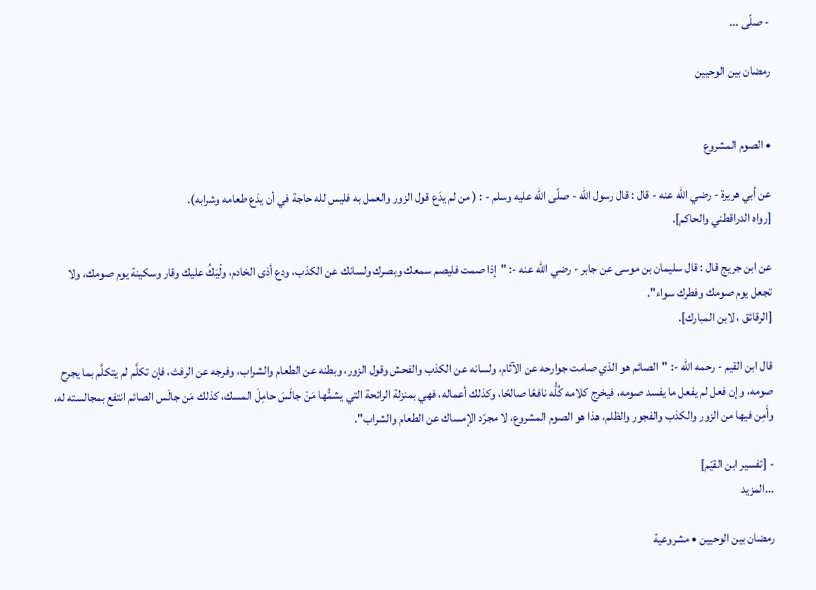- صلّى ...

رمضان بين الوحيين


• الصوم المشروع

عن أبي هريرة - رضي الله عنه - قال : قال رسول الله - صلّى الله عليه وسلم - : ( من لم يدَع قول الزور والعمل به فليس لله حاجة في أن يدَع طعامه وشرابه).
[رواه الدراقطني والحاكم].

عن ابن جريج قال : قال سليمان بن موسى عن جابر - رضي الله عنه -: "إذا صمت فليصم سمعك وبصرك ولسانك عن الكذب، ودع أذى الخادم، ولْيَكُ عليك وقار وسكينة يوم صومك، ولا تجعل يوم صومك وفطرك سواء".
[الرقائق ، لابن المبارك].

قال ابن القيم - رحمه الله -: "الصائم هو الذي صامت جوارحه عن الآثام، ولسانه عن الكذب والفحش وقول الزور، وبطنه عن الطعام والشراب، وفرجه عن الرفث، فإن تكلَّم لم يتكلَّم بما يجرح صومه، وإن فعل لم يفعل ما يفسد صومه، فيخرج كلامه كُلُّه نافعًا صالحًا، وكذلك أعماله، فهي بمنزلة الرائحة التي يشمُّها مَنْ جالَسَ حامِلَ المسك، كذلك مَن جالَس الصائم انتفع بمجالسته له، وأَمِن فيها من الزور والكذب والفجور والظلم، هذا هو الصوم المشروع، لا مجرّد الإمساك عن الطعام والشراب".

- [تفسير ابن القيّم]
...المزيد

رمضان بين الوحيين • مشروعية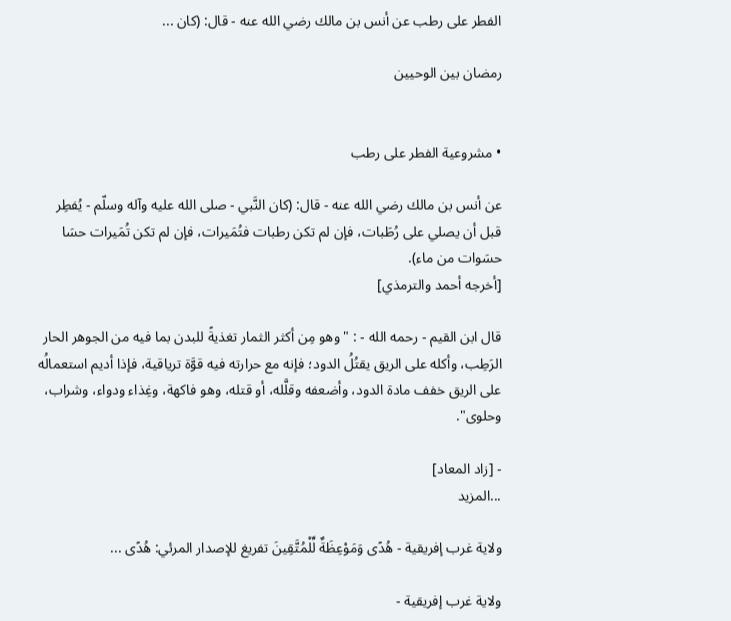الفطر على رطب عن أنس بن مالك رضي الله عنه - قال: (كان ...

رمضان بين الوحيين


• مشروعية الفطر على رطب

عن أنس بن مالك رضي الله عنه - قال: (كان النَّبي - صلى الله عليه وآله وسلّم - يُفطِر قبل أن يصلي على رُطَبات، فإن لم تكن رطبات فتُمَيرات، فإن لم تكن تُمَيرات حسَا حسَوات من ماء).
[أخرجه أحمد والترمذي]

قال ابن القيم - رحمه الله - : " وهو مِن أكثر الثمار تغذيةً للبدن بما فيه من الجوهر الحار الرَطِب، وأكله على الريق يقتُلُ الدود؛ فإنه مع حرارته فيه قوَّة ترياقية، فإذا أديم استعمالُه على الريق خفف مادة الدود، وأضعفه وقلَّله، أو قتله، وهو فاكهة، وغِذاء ودواء، وشراب، وحلوى".

- [زاد المعاد]
...المزيد

ولاية غرب إفريقية - هُدًى وَمَوْعِظَةٌ لِّلْمُتَّقِينَ تفريغ للإصدار المرئي: هُدًى ...

ولاية غرب إفريقية -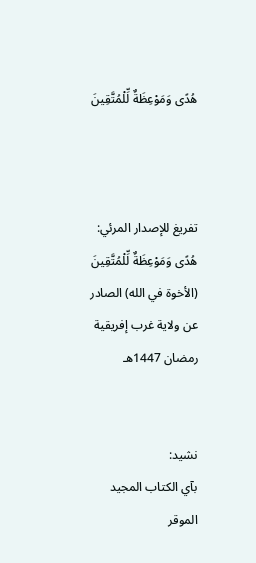هُدًى وَمَوْعِظَةٌ لِّلْمُتَّقِينَ



تفريغ للإصدار المرئي: هُدًى وَمَوْعِظَةٌ لِّلْمُتَّقِينَ
(الأخوة في الله) الصادر عن ولاية غرب إفريقية
رمضان 1447هـ


نشيد:
بآي الكتاب المجيد الموقر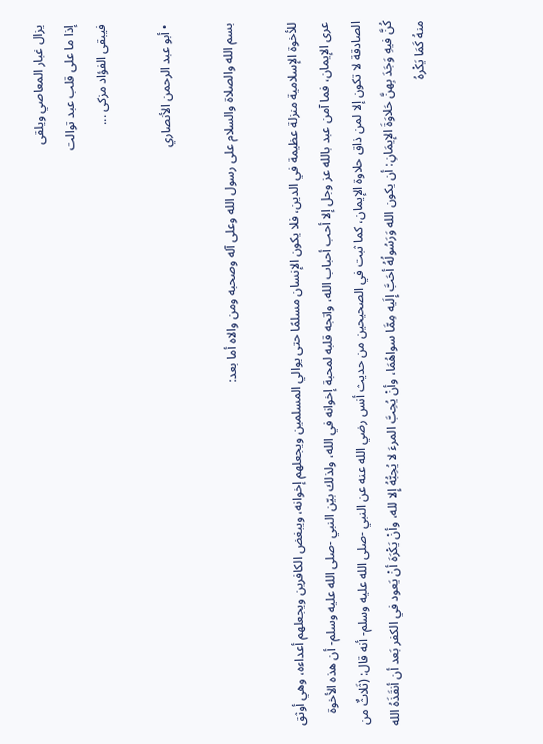يزال غبار المعاصي ويلقى
إذا ما على قلب عبد توالت
فيبقى الفؤاد مزكى ...

• أبو عبد الرحمن الأنصاري

بسم الله والصلاة والسلام على رسول الله وعلى آله وصحبه ومن والاه أما بعد:

للأخوة الإسلامية منزلة عظيمة في الدين، فلا يكون الإنسان مسلمًا حتى يوالي المسلمين ويجعلهم إخوانه، ويبغض الكافرين ويجعلهم أعداءه، وهي أوثق عرى الإيمان، فما آمن عبد بالله عز وجل إلا أحب أحباب الله، واتجه قلبه لمحبة إخوانه في الله، ولذلك بيّن النبي -صلى الله عليه وسلم- أن هذه الأخوة الصادقة لا تكون إلا لمن ذاق حلاوة الإيمان، كما ثبت في الصحيحين من حديث أنس رضي الله عنه عن النبي -صلى الله عليه وسلم- أنه قال: (ثَلاثٌ من كُنَّ فيهِ وَجَدَ بِهنَّ حَلاوَةَ الإيمَانِ: أن يكون الله وَرَسُولُهُ أحَبَّ إِلَيه مِمَّا سواهُمَا، وأنْ يُحِبَّ المرءَ لا يُحِبُّهُ إِلا لله، وأنْ يَكْرَهَ أنْ يَعود في الكفر بَعد أن أنقَذَهُ الله منهُ كَمَا يَكْرهُ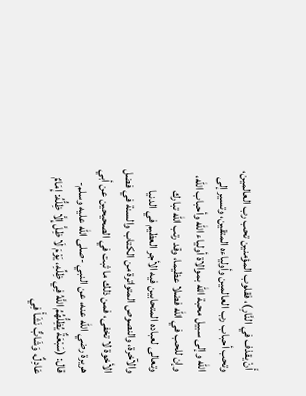أَنْ يقذف في النَّارِ)، فقلوب المؤمنين تحب رب العالمين، وتحب أحباب رب العالمين وأولياءه المتقين، وتسير إلى الله وإلى سبيل محبة الله بموالاة أولياء الله وأحباب الله، وإن للحب في الله فضلا عظيما، وقد رتب الله تبارك وتعالى لعباده المتحابين فيه الأجر العظيم في الدنيا والآخرة، والنصوص المتواترة من الكتاب والسنة في فضل الأخوة لا تخفى، فمن ذلك ما ثبت في الصحيحين عن أبي هريرة رضي الله عنه، عن النبي -صلى الله عليه وسلم- قال: (سَبْعَةٌ يُظِلُّهُمُ اللَّهُ فِي ظِلِّهِ، يَوْمَ لَا ظِلَّ إِلَّا ظِلُّهُ: إِمَامٌ عَادِلٌ، وَشَابٌّ نَشَأَ فِي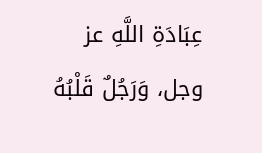عِبَادَةِ اللَّهِ عز وجل، وَرَجُلٌ قَلْبُهُ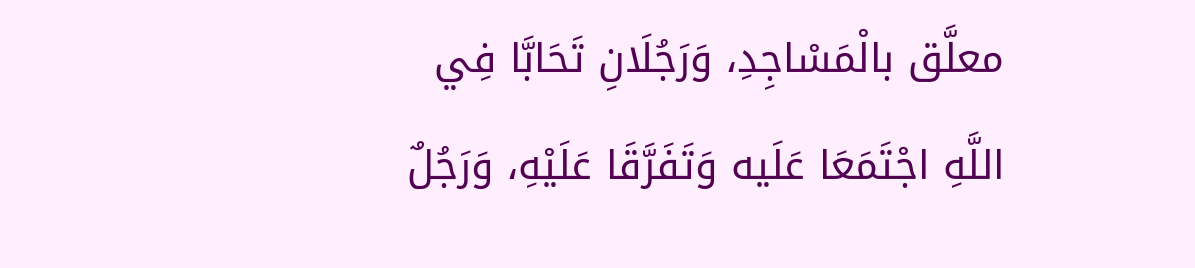معلَّق بالْمَسْاجِدِ، وَرَجُلَانِ تَحَابَّا فِي اللَّهِ اجْتَمَعَا عَلَيه وَتَفَرَّقَا عَلَيْهِ، وَرَجُلٌ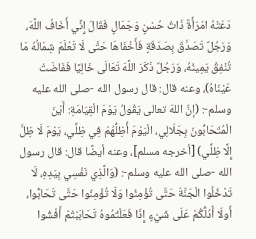دَعَتْهُ امْرَأَةٌ ذَاتُ حُسْنٍ وَجَمَالٍ فَقَالَ إِنِّي أَخَافُ اللَّهَ، وَرَجُلٌ تَصَدَّقَ بِصَدَقَةٍ فَأَخْفَاهَا حَتَّى لَا تَعْلَمَ شِمَالُهُ مَا تُنْفِقُ يَمِينُهُ، وَرَجُلٌ ذَكَرَ اللَّهَ تَعَالَى خَالِيًا فَفَاضَتْ عَيْنَاهُ)، وعنه قال: قال رسول الله -صلى الله عليه وسلم-: (إنَّ اللهَ تعالى يَقُولُ يَوْمَ الْقِيَامَةِ: أَيْنَ الْمُتَحَابُّونَ بِجَلَالِي، الْيَوْمَ أُظِلُّهُمْ فِي ظِلِّي، يَوْمَ لَا ظِلَّ إِلَّا ظِلِّي) [أخرجه مسلم]، وعنه أيضًا قال: قال رسول الله -صلى الله عليه وسلم-: (وَالَّذِي نَفْسِي بِيَدِهِ، لَا تَدْخُلُوا الْجَنَّةَ حَتَّى تُؤْمِنُوا وَلَا تُؤْمِنُوا حَتَّى تَحَابُّوا، أَولَا أَدُلُّكُمْ عَلَى شَيْءٍ إِذَا فَعَلْتُمُوهُ تَحَابَبْتُمْ أَفْشُوا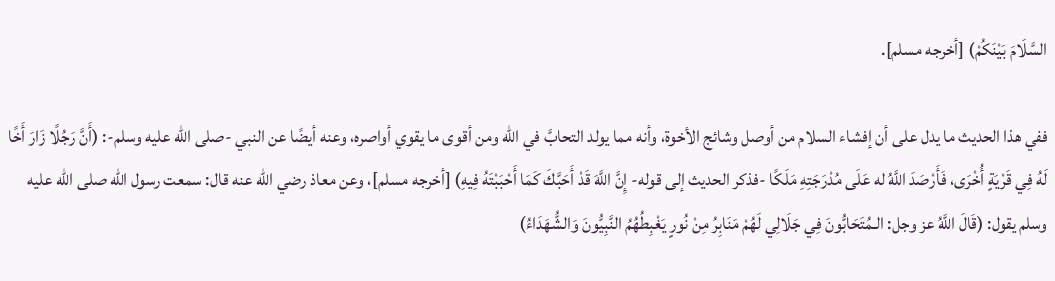السَّلَامَ بَيْنَكُمْ) [أخرجه مسلم].

ففي هذا الحديث ما يدل على أن إفشاء السلام من أوصل وشائج الأخوة، وأنه مما يولد التحابَّ في الله ومن أقوى ما يقوي أواصره، وعنه أيضًا عن النبي -صلى الله عليه وسلم-: (أَنَّ رَجُلًا زَارَ أَخًا لَهُ فِي قَرْيَةٍ أُخْرَى، فَأَرْصَدَ اللَّهُ له عَلَى مُدْرَجَتِهِ مَلَكًا -فذكر الحديث إلى قوله- إِنَّ اللَّهَ قَدْ أَحَبَّكَ كَمَا أَحْبَبْتَهُ فِيهِ) [أخرجه مسلم]، وعن معاذ رضي الله عنه قال: سمعت رسول الله صلى الله عليه وسلم يقول: (قَالَ اللَّهُ عز وجل: الـمُتَحَابُّونَ فِي جَلَالِي لَهُمْ مَنَابِرُ مِنْ نُورٍ يَغْبِطُهُمُ النَّبِيُّونَ وَالشُّهَدَاءُ)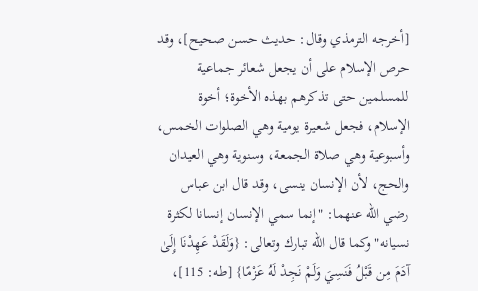[أخرجه الترمذي وقال: حديث حسن صحيح]، وقد حرص الإسلام على أن يجعل شعائر جماعية للمسلمين حتى تذكرهم بهذه الأخوة؛ أخوة الإسلام، فجعل شعيرة يومية وهي الصلوات الخمس، وأسبوعية وهي صلاة الجمعة، وسنوية وهي العيدان والحج، لأن الإنسان ينسى، وقد قال ابن عباس رضي الله عنهما: "إنما سمي الإنسان إنسانا لكثرة نسيانه" وكما قال الله تبارك وتعالى: {وَلَقَدْ عَهِدْنَا إِلَىٰ آدَمَ مِن قَبْلُ فَنَسِيَ وَلَمْ نَجِدْ لَهُ عَزْمًا} [طه: 115]،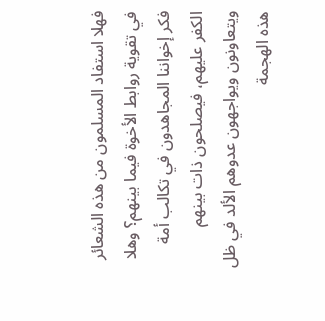فهلا استفاد المسلمون من هذه الشعائر في تقوية روابط الأخوة فيما بينهم؟ وهلا فكر إخواننا المجاهدون في تكالب أمة الكفر عليهم، فيصلحون ذات بينهم ويتعاونون ويواجهون عدوهم الألد في ظل هذه الهجمة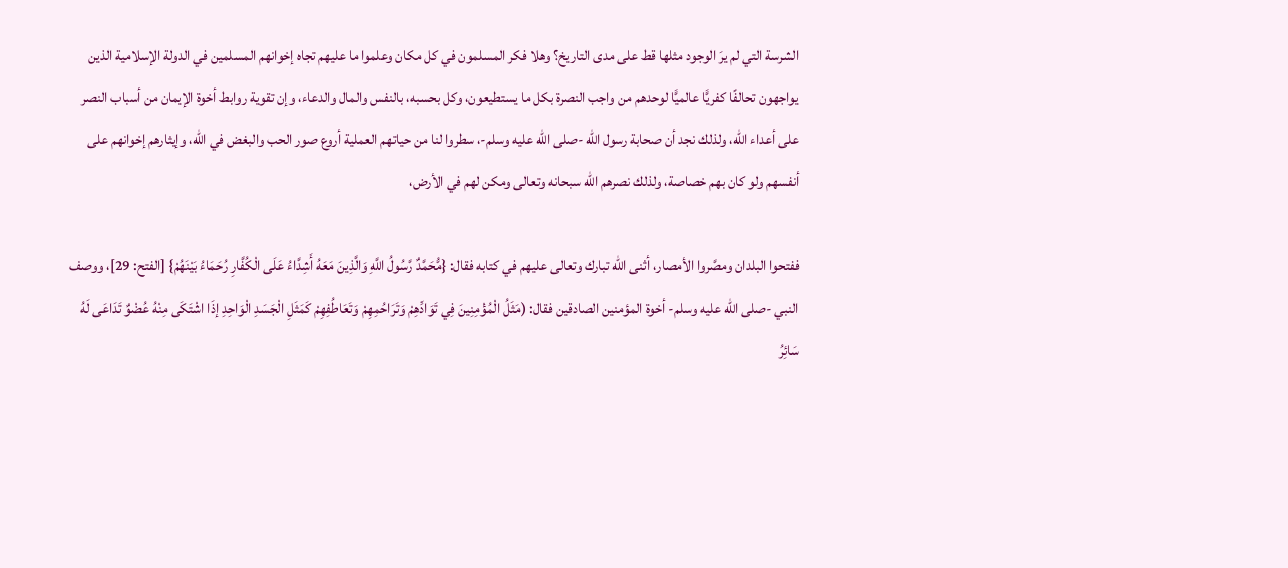الشرسة التي لم يرَ الوجود مثلها قط على مدى التاريخ؟ وهلا فكر المسلمون في كل مكان وعلموا ما عليهم تجاه إخوانهم المسلمين في الدولة الإسلامية الذين يواجهون تحالفًا كفريًّا عالميًّا لوحدهم من واجب النصرة بكل ما يستطيعون، وكل بحسبه، بالنفس والمال والدعاء، وإن تقوية روابط أخوة الإيمان من أسباب النصر على أعداء الله، ولذلك نجد أن صحابة رسول الله -صلى الله عليه وسلم-، سطروا لنا من حياتهم العملية أروع صور الحب والبغض في الله، وإيثارهم إخوانهم على أنفسهم ولو كان بهم خصاصة، ولذلك نصرهم الله سبحانه وتعالى ومكن لهم في الأرض،

ففتحوا البلدان ومصَّروا الأمصار، أثنى الله تبارك وتعالى عليهم في كتابه فقال: {مُّحَمَّدٌ رَّسُولُ اللَّهِ وَالَّذِينَ مَعَهُ أَشِدَّاءُ عَلَى الْكُفَّارِ رُحَمَاءُ بَيْنَهُمْ} [الفتح: 29]، ووصف النبي -صلى الله عليه وسلم- أخوة المؤمنين الصادقين فقال: (مَثَلُ الْمُؤْمِنِينَ فِي تَوَادِّهِمْ وَتَرَاحُمِهِمْ وَتَعَاطُفِهِمْ كَمَثَلِ الْجَسَدِ الْوَاحِدِ إذَا اشْتَكَى مِنْهُ عُضْوٌ تَدَاعَى لَهُ سَائِرُ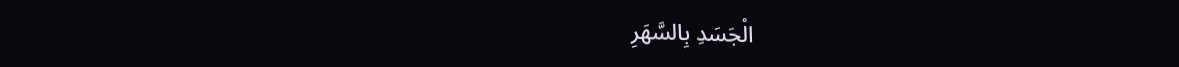الْجَسَدِ بِالسَّهَرِ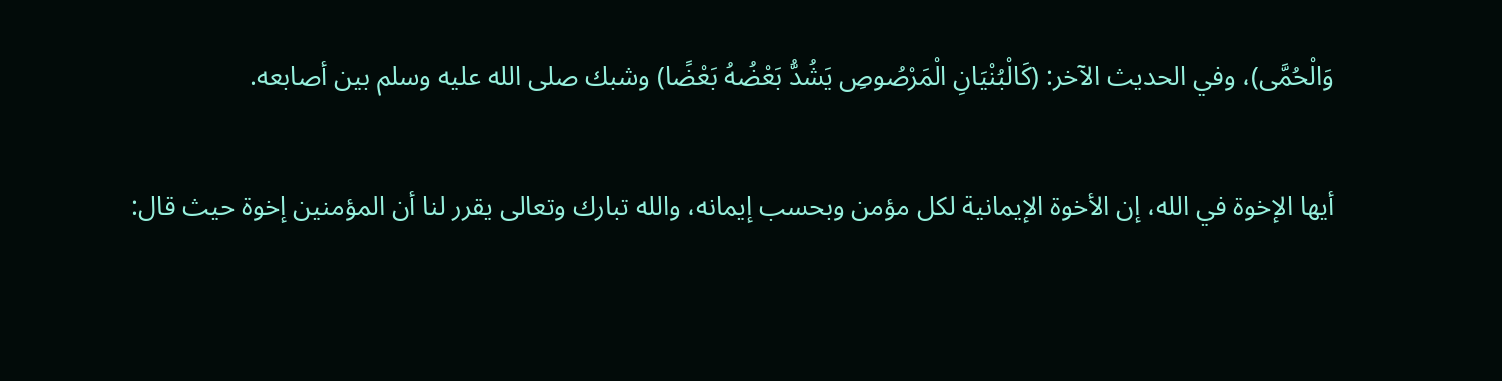وَالْحُمَّى)، وفي الحديث الآخر: (كَالْبُنْيَانِ الْمَرْصُوصِ يَشُدُّ بَعْضُهُ بَعْضًا) وشبك صلى الله عليه وسلم بين أصابعه.

أيها الإخوة في الله، إن الأخوة الإيمانية لكل مؤمن وبحسب إيمانه، والله تبارك وتعالى يقرر لنا أن المؤمنين إخوة حيث قال: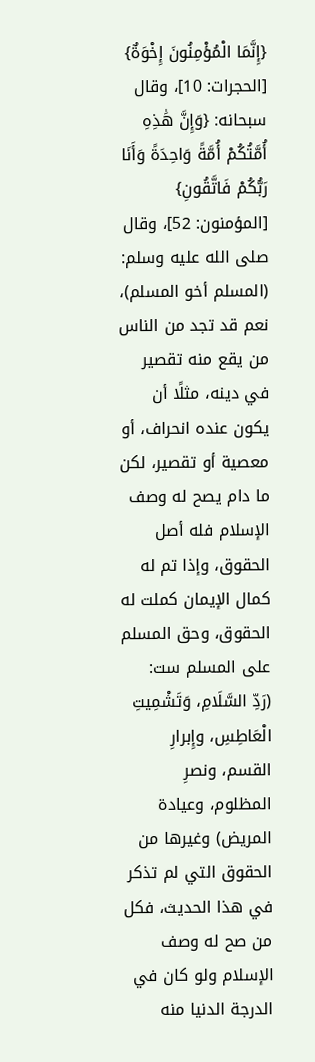{إِنَّمَا الْمُؤْمِنُونَ إِخْوَةٌ} [الحجرات: 10]، وقال سبحانه: {وَإِنَّ هَٰذِهِ أُمَّتُكُمْ أُمَّةً وَاحِدَةً وَأَنَا رَبُّكُمْ فَاتَّقُونِ} [المؤمنون: 52]، وقال صلى الله عليه وسلم: (المسلم أخو المسلم)، نعم قد تجد من الناس من يقع منه تقصير في دينه، مثلًا أن يكون عنده انحراف، أو معصية أو تقصير، لكن ما دام يصح له وصف الإسلام فله أصل الحقوق، وإذا تم له كمال الإيمان كملت له الحقوق، وحق المسلم على المسلم ست:
(رَدِّ السَّلَامِ، وَتَشْمِيتِ الْعَاطِسِ، وإِبرارِ القسم، ونصرِ المظلوم، وعيادة المريض) وغيرها من الحقوق التي لم تذكر في هذا الحديث، فكل من صح له وصف الإسلام ولو كان في الدرجة الدنيا منه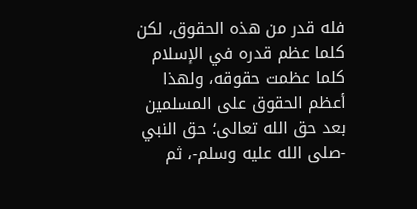فله قدر من هذه الحقوق، لكن كلما عظم قدره في الإسلام كلما عظمت حقوقه، ولهذا أعظم الحقوق على المسلمين بعد حق الله تعالى؛ حق النبي -صلى الله عليه وسلم-، ثم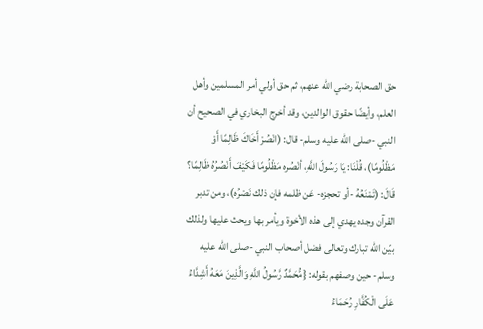حق الصحابة رضي الله عنهم، ثم حق أولي أمر المسلمين وأهل العلم، وأيضًا حقوق الوالدين، وقد أخرج البخاري في الصحيح أن النبي -صلى الله عليه وسلم- قال: (انْصُرْ أَخَاكَ ظَالِمًا أَوْ مَظْلُومًا)، قُلْنَا: يَا رَسُولَ اللَّهِ، أنْصُره مَظْلُومًا فَكَيْفَ أَنْصُرُهُ ظَالِمًا؟ قَالَ: (تَمْنَعُهُ -أو تحجزه- عَن ظلمه فإن ذلك نَصْرُه)، ومن تدبر القرآن وجده يهدي إلى هذه الأخوة ويأمر بها ويحث عليها ولذلك بيّن الله تبارك وتعالى فضل أصحاب النبي -صلى الله عليه وسلم- حين وصفهم بقوله: {مُّحَمَّدٌ رَّسُولُ اللَّهِ وَالَّذِينَ مَعَهُ أَشِدَّاءُ عَلَى الْكُفَّارِ رُحَمَاءُ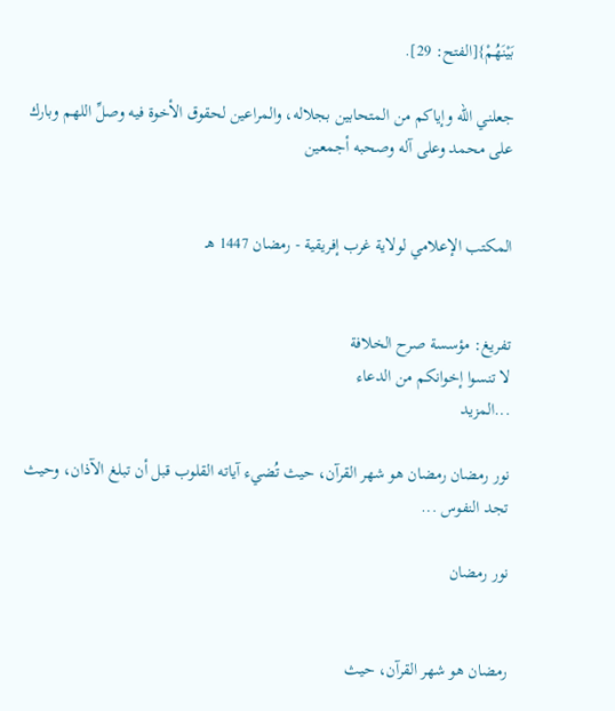بَيْنَهُمْ}[الفتح: 29].

جعلني الله وإياكم من المتحابين بجلاله، والمراعين لحقوق الأخوة فيه وصلِّ اللهم وبارك على محمد وعلى آله وصحبه أجمعين


المكتب الإعلامي لولاية غرب إفريقية - رمضان 1447 هـ


تفريغ: مؤسسة صرح الخلافة
لا تنسوا إخوانكم من الدعاء
...المزيد

نور رمضان رمضان هو شهر القرآن، حيث تُضيء آياته القلوب قبل أن تبلغ الآذان، وحيث تجد النفوس ...

نور رمضان


رمضان هو شهر القرآن، حيث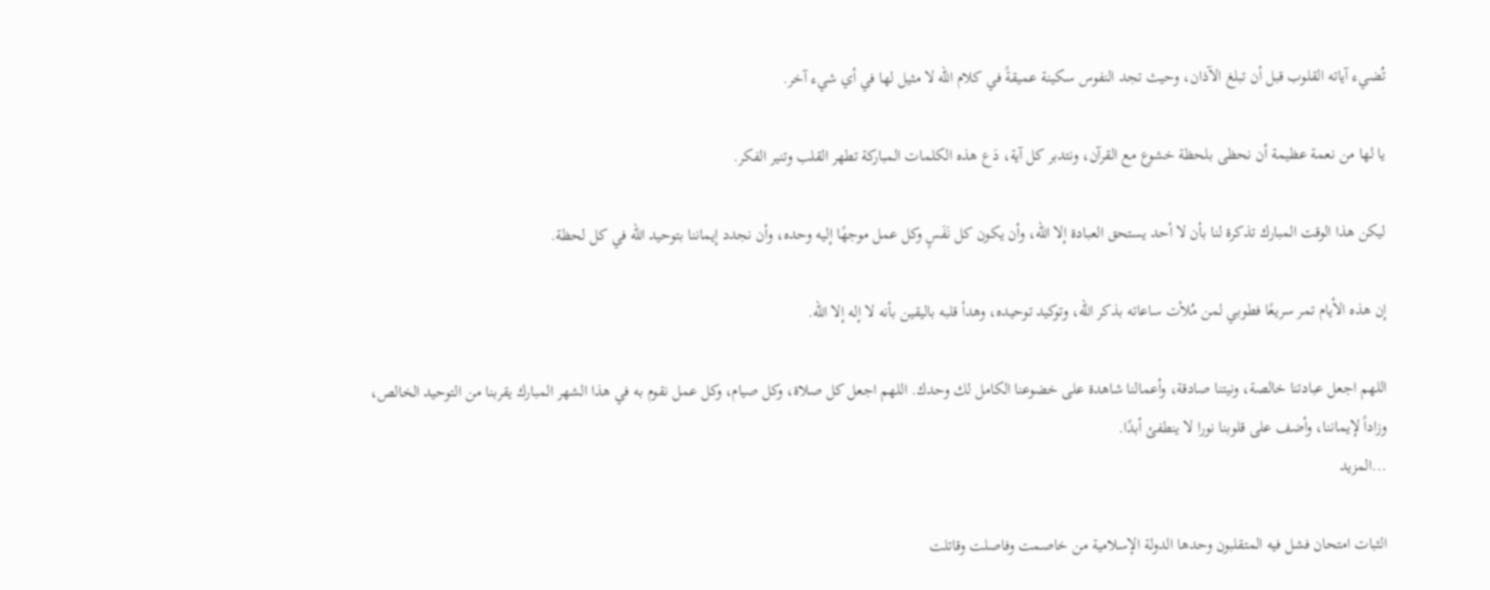تُضيء آياته القلوب قبل أن تبلغ الآذان، وحيث تجد النفوس سكينة عميقةً في كلام الله لا مثيل لها في أي شيء آخر.

يا لها من نعمة عظيمة أن نحظى بلحظة خشوع مع القرآن، ونتدبر كل آية، دَع هذه الكلمات المباركة تطهر القلب وتنير الفكر.

ليكن هذا الوقت المبارك تذكرة لنا بأن لا أحد يستحق العبادة إلا الله، وأن يكون كل نَفَسٍ وكل عمل موجهًا إليه وحده، وأن نجدد إيماننا بتوحيد الله في كل لحظة.

إن هذه الأيام تمر سريعًا فطوبي لمن مُلأت ساعاته بذكر الله، وتوكيد توحيده، وهدأ قلبه باليقين بأنه لا إله إلا الله.

اللهم اجعل عبادتنا خالصة، ونيتنا صادقة، وأعمالنا شاهدة على خضوعنا الكامل لك وحدك. اللهم اجعل كل صلاة، وكل صيام، وكل عمل نقوم به في هذا الشهر المبارك يقربنا من التوحيد الخالص، وزاداً لإيماننا، وأضف على قلوبنا نورا لا ينطفئ أبدًا.
...المزيد

الثبات امتحان فشل فيه المتقلبون وحدها الدولة الإسلامية من خاصمت وفاصلت وقاتلت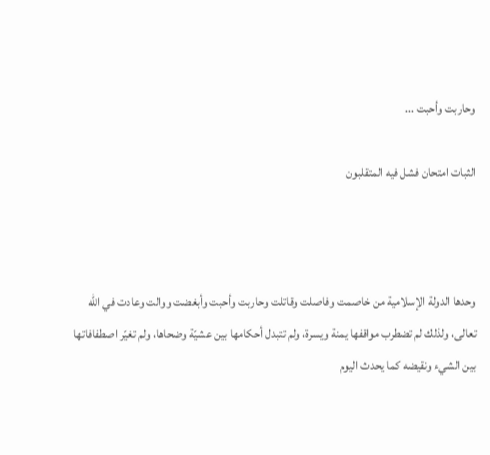وحاربت وأحبت ...

الثبات امتحان فشل فيه المتقلبون



وحدها الدولة الإسلامية من خاصمت وفاصلت وقاتلت وحاربت وأحبت وأبغضت ووالت وعادت في الله تعالى، ولذلك لم تضطرب مواقفها يمنة ويسرة، ولم تتبدل أحكامها بين عشيّة وضحاها، ولم تغيّر اصطفافاتها بين الشيء ونقيضه كما يحدث اليوم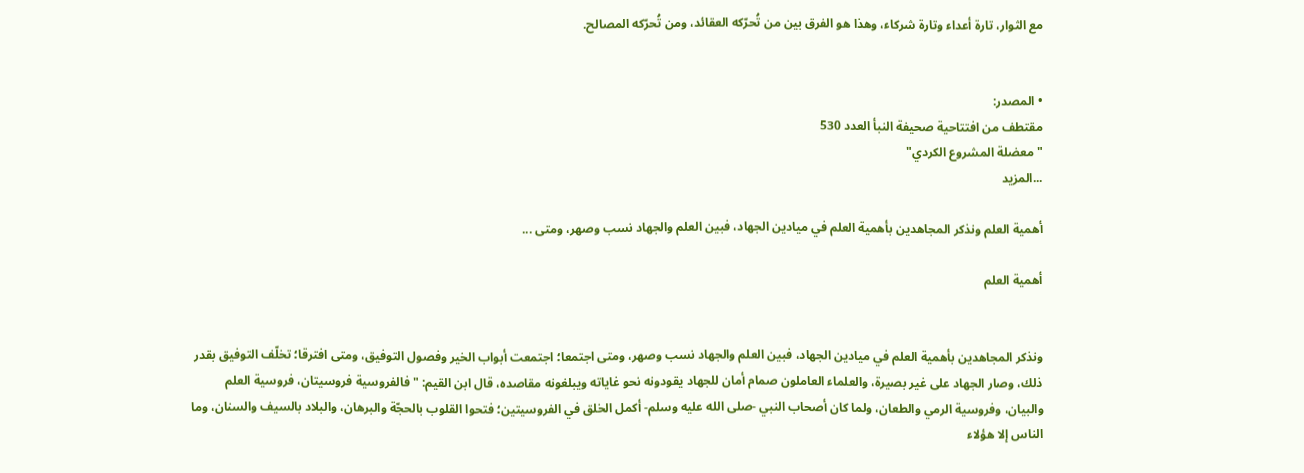مع الثوار، تارة أعداء وتارة شركاء، وهذا هو الفرق بين من تُحرّكه العقائد، ومن تُحرّكه المصالح.


• المصدر:
مقتطف من افتتاحية صحيفة النبأ العدد 530
"معضلة المشروع الكردي"
...المزيد

أهمية العلم ونذكر المجاهدين بأهمية العلم في ميادين الجهاد، فبين العلم والجهاد نسب وصهر، ومتى ...

أهمية العلم


ونذكر المجاهدين بأهمية العلم في ميادين الجهاد، فبين العلم والجهاد نسب وصهر، ومتى اجتمعا؛ اجتمعت أبواب الخير وفصول التوفيق، ومتى افترقا؛ تخلّف التوفيق بقدر ذلك، وصار الجهاد على غير بصيرة، والعلماء العاملون صمام أمان للجهاد يقودونه نحو غاياته ويبلغونه مقاصده، قال ابن القيم: "فالفروسية فروسيتان، فروسية العلم والبيان، وفروسية الرمي والطعان، ولما كان أصحاب النبي -صلى الله عليه وسلم- أكمل الخلق في الفروسيتين؛ فتحوا القلوب بالحجّة والبرهان، والبلاد بالسيف والسنان، وما الناس إلا هؤلاء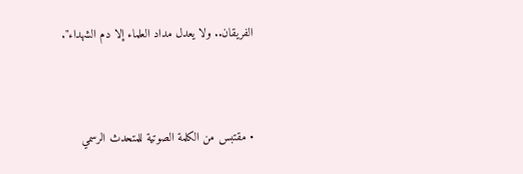الفريقان.. ولا يعدل مداد العلماء إلا دم الشهداء".



• مقتبس من الكلمة الصوتية للمتحدث الرسمي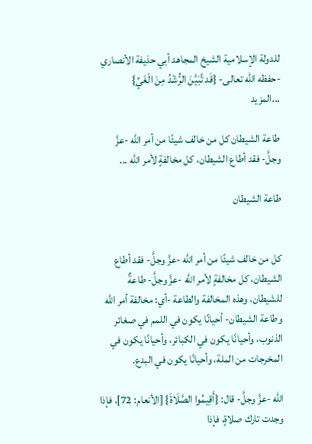للدولة الإسلامية الشيخ المجاهد أبي حذيفة الأنصاري -حفظه الله تعالى- {قَد تَّبَيَّنَ الرُّشْدُ مِنَ الْغَيِّ}
...المزيد

طاعة الشيطان كل من خالف شيئًا من أمر الله -عزَّ وجلَّ- فقد أطاع الشيطان، كل مخالفةٍ لأمر الله ...

طاعة الشيطان


كل من خالف شيئًا من أمر الله -عزَّ وجلَّ- فقد أطاع الشيطان، كل مخالفةٍ لأمر الله -عزَّ وجلَّ- طاعةٌ للشيطان، وهذه المخالفة والطاعة -أي: مخالفة أمر الله وطاعة الشيطان- أحيانًا يكون في اللمم في صغائر الذنوب، وأحيانًا يكون في الكبائر، وأحيانًا يكون في المخرجات من الملة، وأحيانًا يكون في البدع.

الله -عزَّ وجلَّ- قال: {أَقِيمُوا الصَّلَاةَ} [الأنعام: 72]، فإذا وجدت تارك صلاةٍ، فإذا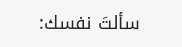سألتَ نفسك: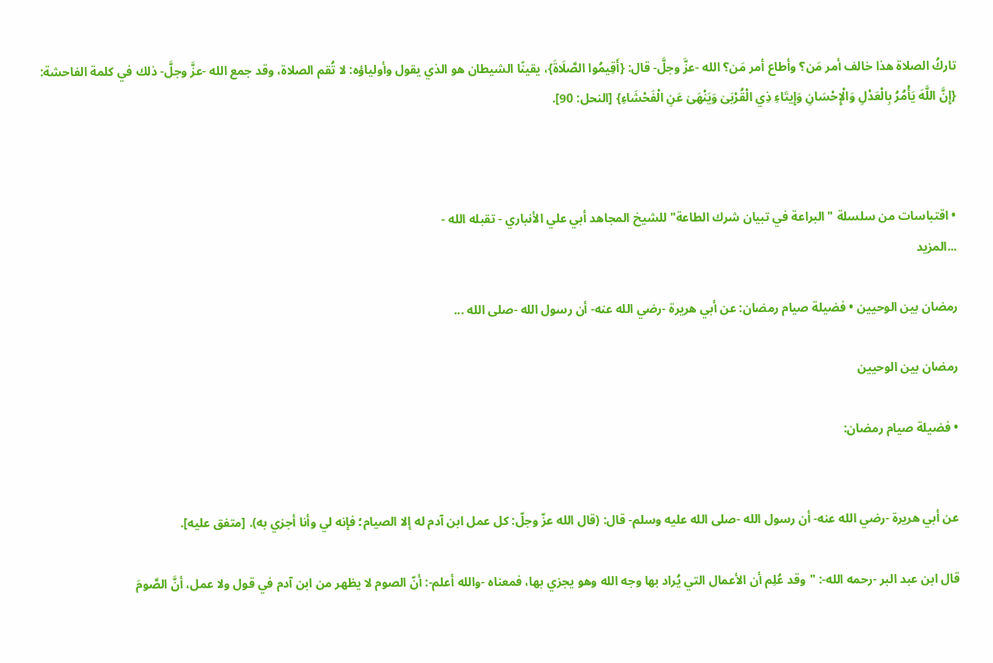تاركُ الصلاة هذا خالف أمر مَن؟ وأطاع أمر مَن؟ الله -عزَّ وجلَّ- قال: {أَقِيمُوا الصَّلَاةَ}، يقينًا الشيطان هو الذي يقول وأولياؤه: لا تُقم الصلاة، وقد جمع الله -عزَّ وجلَّ- ذلك في كلمة الفاحشة: {إِنَّ اللَّهَ يَأْمُرُ بِالْعَدْلِ وَالْإِحْسَانِ وَإِيتَاءِ ذِي الْقُرْبَىٰ وَيَنْهَىٰ عَنِ الْفَحْشَاءِ} [النحل: 90].



• اقتباسات من سلسلة "البراعة في تبيان شرك الطاعة" للشيخ المجاهد أبي علي الأنباري - تقبله الله -
...المزيد

رمضان بين الوحيين • فضيلة صيام رمضان: عن أبي هريرة -رضي الله عنه- أن رسول الله -صلى الله ...

رمضان بين الوحيين

• فضيلة صيام رمضان:


عن أبي هريرة -رضي الله عنه- أن رسول الله -صلى الله عليه وسلم- قال: (قال الله عزّ وجلّ: كل عمل ابن آدم له إلا الصيام؛ فإنه لي وأنا أجزي به). [متفق عليه].

قال ابن عبد البر -رحمه الله-: "وقد عُلِم أن الأعمال التي يُراد بها وجه الله وهو يجزي بها، فمعناه -والله أعلم-: أنّ الصوم لا يظهر من ابن آدم في قول ولا عمل، أنَّ الصَّومَ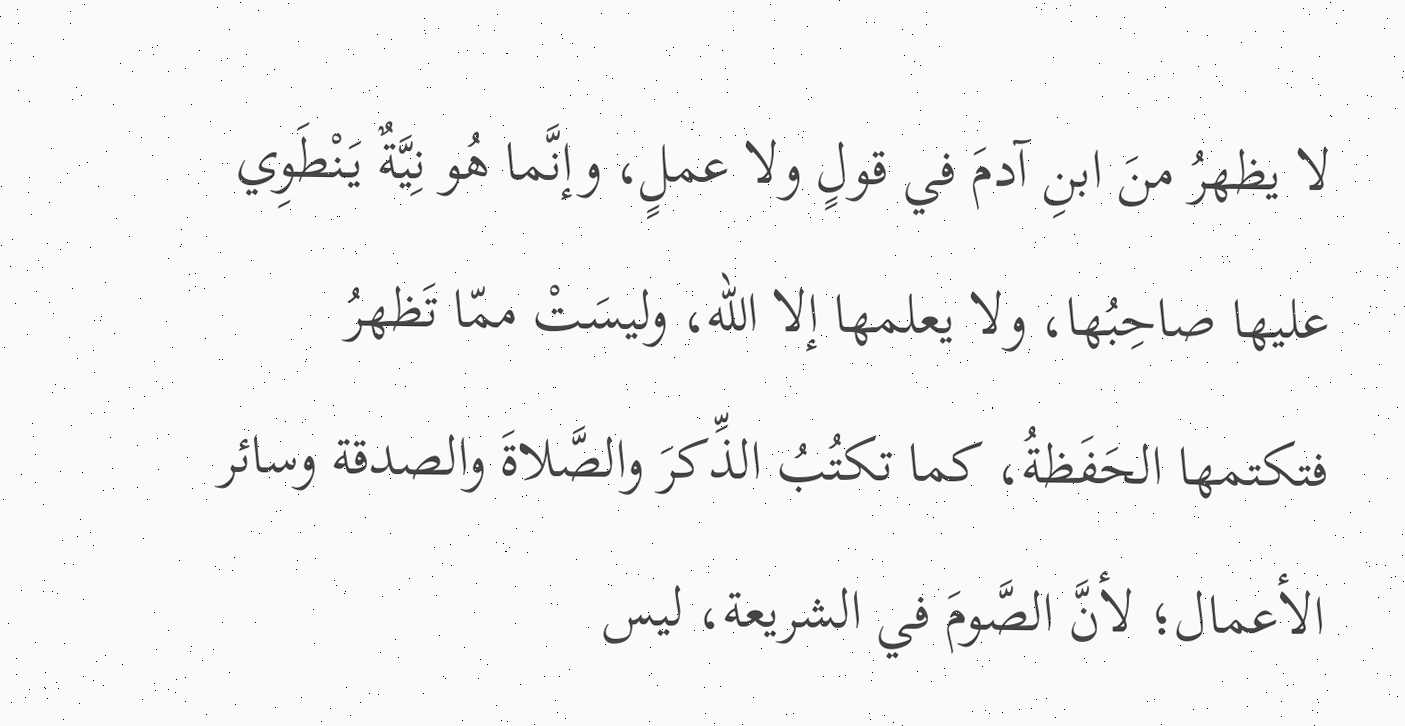لا يظهرُ منَ ابنِ آدمَ في قولٍ ولا عملٍ، وإنَّما هُو نِيَّةٌ يَنْطَوِي عليها صاحِبُها، ولا يعلمها إلا الله، وليسَتْ ممّا تَظهرُ فتكتمها الحَفَظةُ، كما تكتُبُ الذِّكرَ والصَّلاةَ والصدقة وسائر الأعمال؛ لأنَّ الصَّومَ في الشريعة، ليس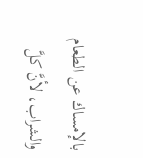بالإمساك عن الطعام والشراب، لأنَّ كلَّ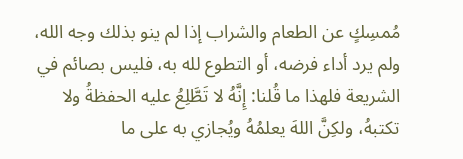مُمسِكٍ عن الطعام والشراب إذا لم ينو بذلك وجه الله، ولم يرد أداء فرضه، أو التطوع لله به، فليس بصائم في الشريعة فلهذا ما قُلنا: إِنَّهُ لا تَطَّلِعُ عليه الحفظةُ ولا تكتبهُ، ولكِنَّ اللهَ يعلمُهُ ويُجازي به على ما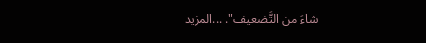شاءَ من التَّضعيف". ...المزيد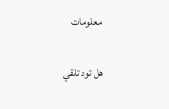معلومات

هل تود تلقي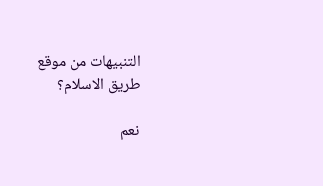التنبيهات من موقع طريق الاسلام؟

نعم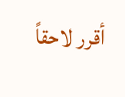أقرر لاحقاً